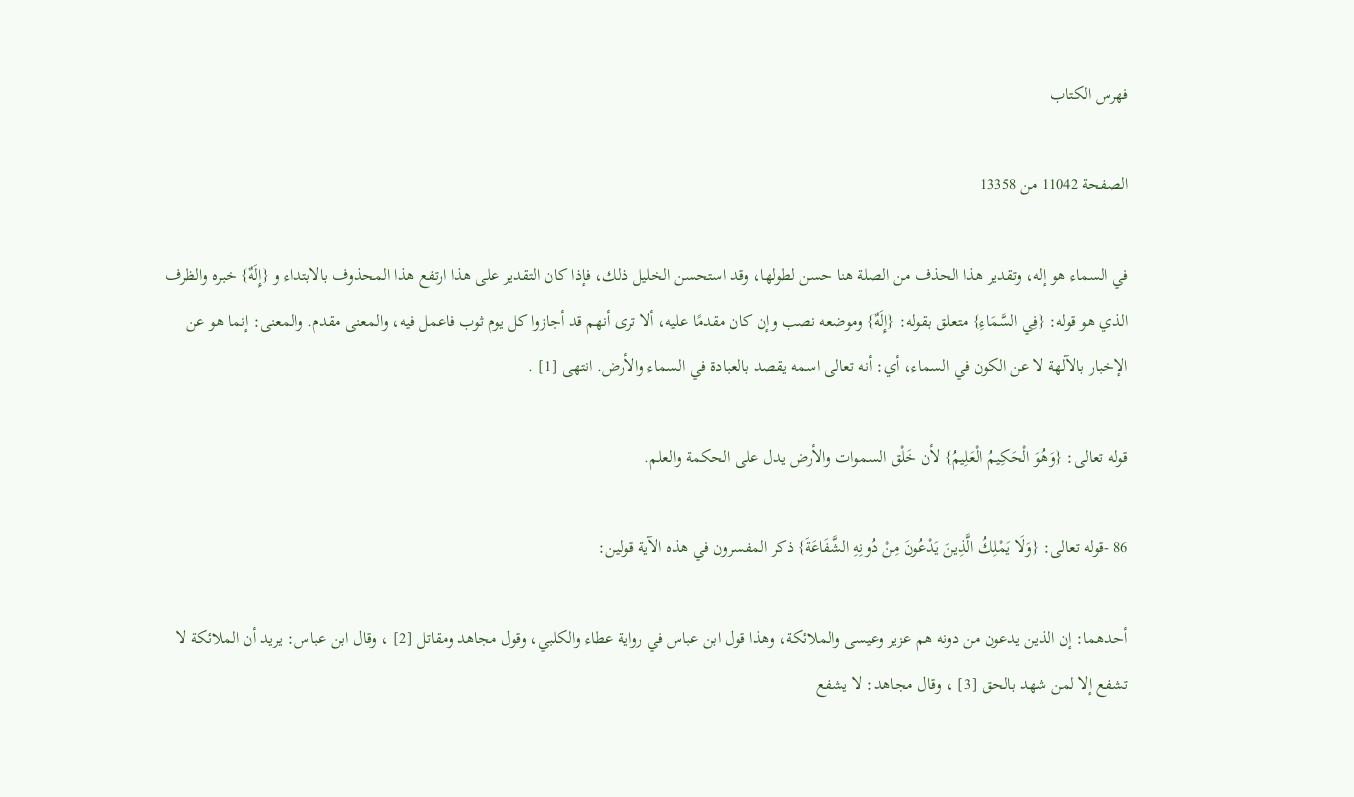فهرس الكتاب

الصفحة 11042 من 13358

في السماء هو إله، وتقدير هذا الحذف من الصلة هنا حسن لطولها، وقد استحسن الخليل ذلك، فإذا كان التقدير على هذا ارتفع هذا المحذوف بالابتداء و {إِلَهٌ} خبره والظرف الذي هو قوله: {فِي السَّمَاءِ} متعلق بقوله: {إِلَهٌ} وموضعه نصب وإن كان مقدمًا عليه، ألا ترى أنهم قد أجازوا كل يوم ثوب فاعمل فيه، والمعنى مقدم. والمعنى: إنما هو عن الإخبار بالآلهة لا عن الكون في السماء، أي: أنه تعالى اسمه يقصد بالعبادة في السماء والأرض. انتهى [1] .

قوله تعالى: {وَهُوَ الْحَكِيمُ الْعَلِيمُ} لأن خَلْق السموات والأرض يدل على الحكمة والعلم.

86 -قوله تعالى: {وَلَا يَمْلِكُ الَّذِينَ يَدْعُونَ مِنْ دُونِهِ الشَّفَاعَةَ} ذكر المفسرون في هذه الآية قولين:

أحدهما: إن الذين يدعون من دونه هم عزير وعيسى والملائكة، وهذا قول ابن عباس في رواية عطاء والكلبي، وقول مجاهد ومقاتل [2] ، وقال ابن عباس: يريد أن الملائكة لا تشفع إلا لمن شهد بالحق [3] ، وقال مجاهد: لا يشفع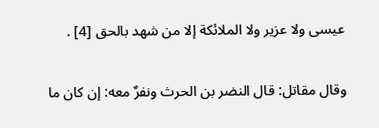عيسى ولا عزير ولا الملائكة إلا من شهد بالحق [4] .

وقال مقاتل: قال النضر بن الحرث ونفرٌ معه: إن كان ما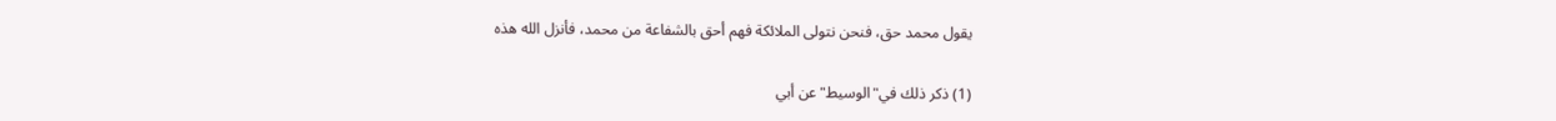يقول محمد حق، فنحن نتولى الملائكة فهم أحق بالشفاعة من محمد، فأنزل الله هذه

(1) ذكر ذلك في"الوسيط"عن أبي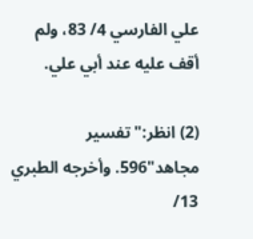علي الفارسي 4/ 83، ولم أقف عليه عند أبي علي.

(2) انظر:"تفسير مجاهد"596. وأخرجه الطبري 13/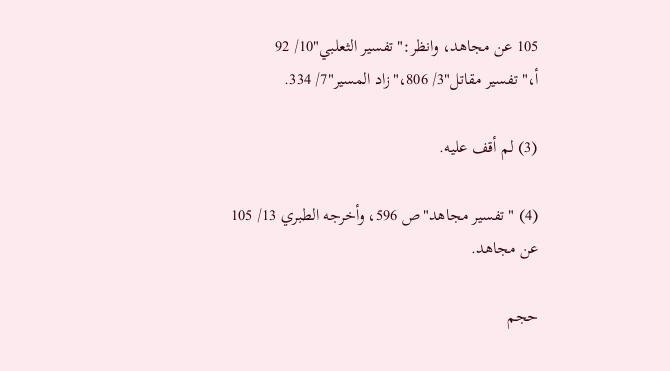105 عن مجاهد، وانظر:"تفسير الثعلبي"10/ 92 أ،"تفسير مقاتل"3/ 806،"زاد المسير"7/ 334.

(3) لم أقف عليه.

(4) "تفسير مجاهد"ص 596، وأخرجه الطبري 13/ 105 عن مجاهد.

حجم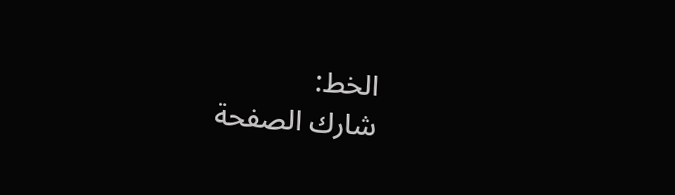الخط:
شارك الصفحة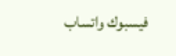فيسبوك واتساب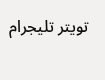تويتر تليجرام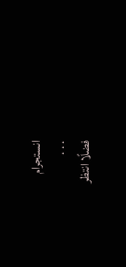انستجرام
. . .
فضلًا انتظر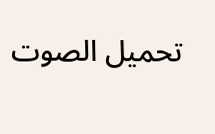تحميل الصوت